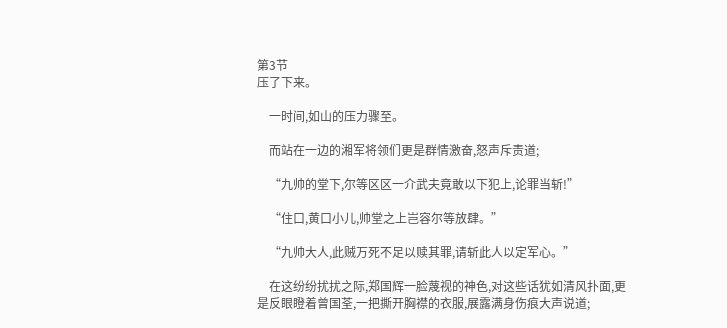第3节
压了下来。

    一时间,如山的压力骤至。

    而站在一边的湘军将领们更是群情激奋,怒声斥责道;

    “九帅的堂下,尔等区区一介武夫竟敢以下犯上,论罪当斩!”

    “住口,黄口小儿,帅堂之上岂容尔等放肆。”

    “九帅大人,此贼万死不足以赎其罪,请斩此人以定军心。”

    在这纷纷扰扰之际,郑国辉一脸蔑视的神色,对这些话犹如清风扑面,更是反眼瞪着曾国荃,一把撕开胸襟的衣服,展露满身伤痕大声说道;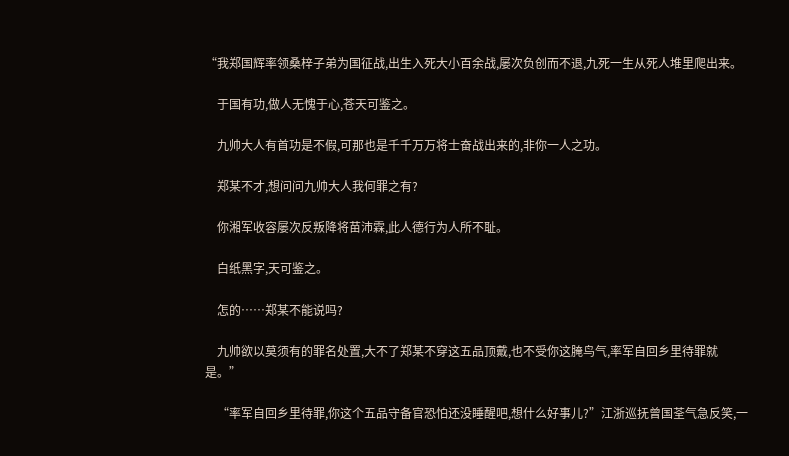“我郑国辉率领桑梓子弟为国征战,出生入死大小百余战,屡次负创而不退,九死一生从死人堆里爬出来。

    于国有功,做人无愧于心,苍天可鉴之。

    九帅大人有首功是不假,可那也是千千万万将士奋战出来的,非你一人之功。

    郑某不才,想问问九帅大人我何罪之有?

    你湘军收容屡次反叛降将苗沛霖,此人德行为人所不耻。

    白纸黑字,天可鉴之。

    怎的……郑某不能说吗?

    九帅欲以莫须有的罪名处置,大不了郑某不穿这五品顶戴,也不受你这腌鸟气,率军自回乡里待罪就是。”

    “率军自回乡里待罪,你这个五品守备官恐怕还没睡醒吧,想什么好事儿?”江浙巡抚曾国荃气急反笑,一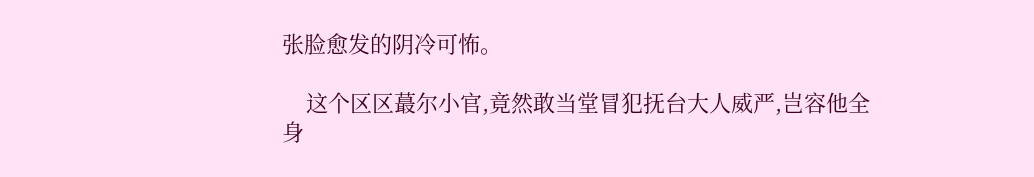张脸愈发的阴冷可怖。

    这个区区蕞尔小官,竟然敢当堂冒犯抚台大人威严,岂容他全身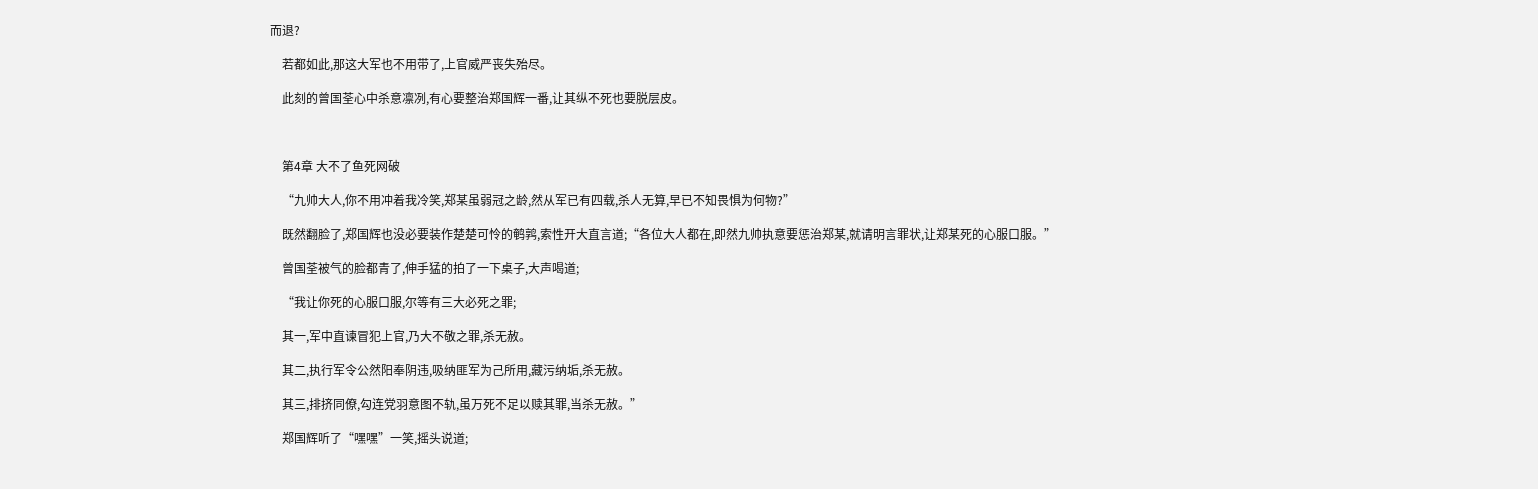而退?

    若都如此,那这大军也不用带了,上官威严丧失殆尽。

    此刻的曾国荃心中杀意凛冽,有心要整治郑国辉一番,让其纵不死也要脱层皮。



    第4章 大不了鱼死网破

    “九帅大人,你不用冲着我冷笑,郑某虽弱冠之龄,然从军已有四载,杀人无算,早已不知畏惧为何物?”

    既然翻脸了,郑国辉也没必要装作楚楚可怜的鹌鹑,索性开大直言道;“各位大人都在,即然九帅执意要惩治郑某,就请明言罪状,让郑某死的心服口服。”

    曾国荃被气的脸都青了,伸手猛的拍了一下桌子,大声喝道;

    “我让你死的心服口服,尔等有三大必死之罪;

    其一,军中直谏冒犯上官,乃大不敬之罪,杀无赦。

    其二,执行军令公然阳奉阴违,吸纳匪军为己所用,藏污纳垢,杀无赦。

    其三,排挤同僚,勾连党羽意图不轨,虽万死不足以赎其罪,当杀无赦。”

    郑国辉听了“嘿嘿”一笑,摇头说道;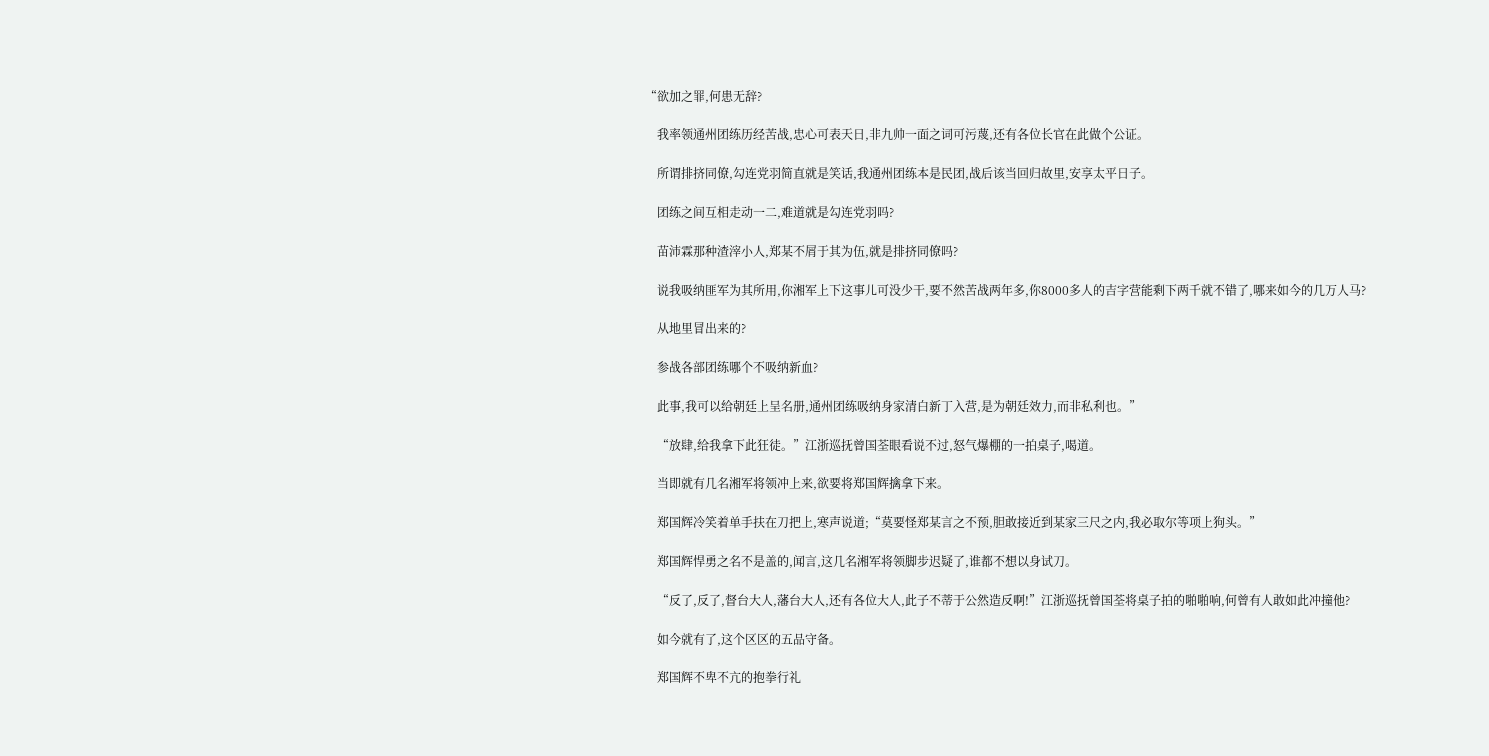“欲加之罪,何患无辞?

    我率领通州团练历经苦战,忠心可表天日,非九帅一面之词可污蔑,还有各位长官在此做个公证。

    所谓排挤同僚,勾连党羽简直就是笑话,我通州团练本是民团,战后该当回归故里,安享太平日子。

    团练之间互相走动一二,难道就是勾连党羽吗?

    苗沛霖那种渣滓小人,郑某不屑于其为伍,就是排挤同僚吗?

    说我吸纳匪军为其所用,你湘军上下这事儿可没少干,要不然苦战两年多,你8000多人的吉字营能剩下两千就不错了,哪来如今的几万人马?

    从地里冒出来的?

    参战各部团练哪个不吸纳新血?

    此事,我可以给朝廷上呈名册,通州团练吸纳身家清白新丁入营,是为朝廷效力,而非私利也。”

    “放肆,给我拿下此狂徒。”江浙巡抚曾国荃眼看说不过,怒气爆棚的一拍桌子,喝道。

    当即就有几名湘军将领冲上来,欲要将郑国辉擒拿下来。

    郑国辉冷笑着单手扶在刀把上,寒声说道;“莫要怪郑某言之不预,胆敢接近到某家三尺之内,我必取尔等项上狗头。”

    郑国辉悍勇之名不是盖的,闻言,这几名湘军将领脚步迟疑了,谁都不想以身试刀。

    “反了,反了,督台大人,藩台大人,还有各位大人,此子不蒂于公然造反啊!”江浙巡抚曾国荃将桌子拍的啪啪响,何曾有人敢如此冲撞他?

    如今就有了,这个区区的五品守备。

    郑国辉不卑不亢的抱拳行礼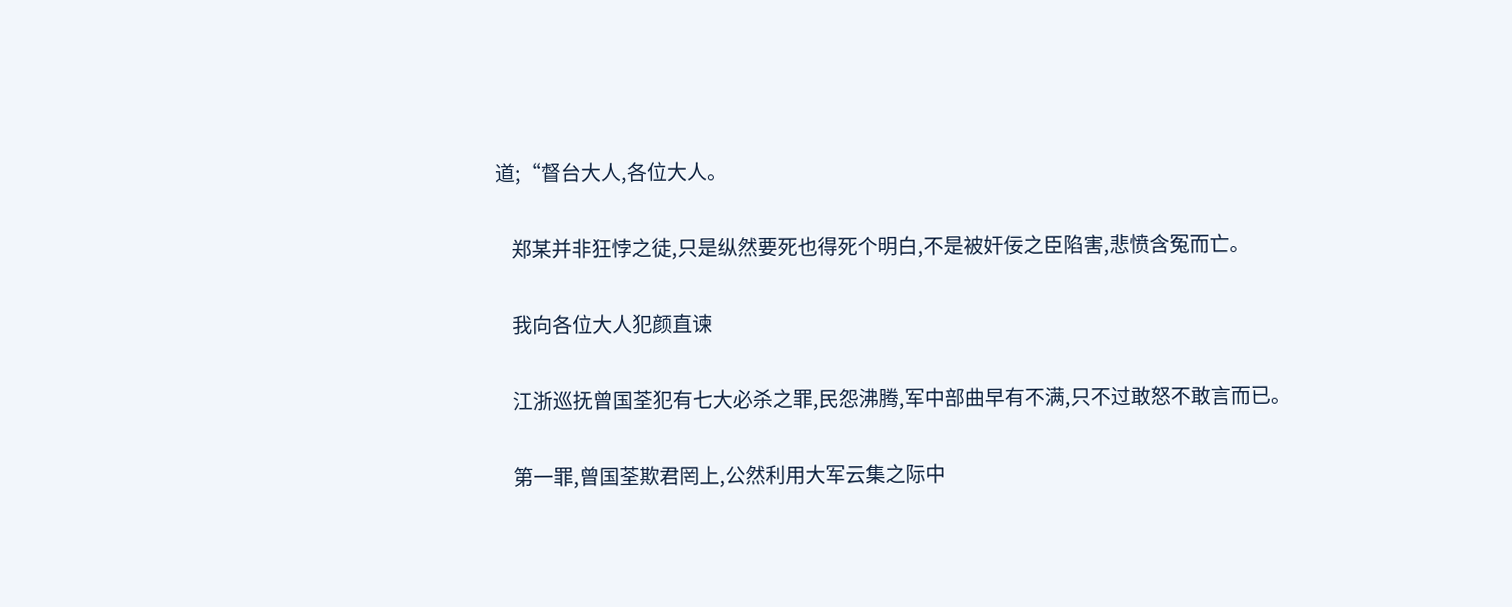道;“督台大人,各位大人。

    郑某并非狂悖之徒,只是纵然要死也得死个明白,不是被奸佞之臣陷害,悲愤含冤而亡。

    我向各位大人犯颜直谏

    江浙巡抚曾国荃犯有七大必杀之罪,民怨沸腾,军中部曲早有不满,只不过敢怒不敢言而已。

    第一罪,曾国荃欺君罔上,公然利用大军云集之际中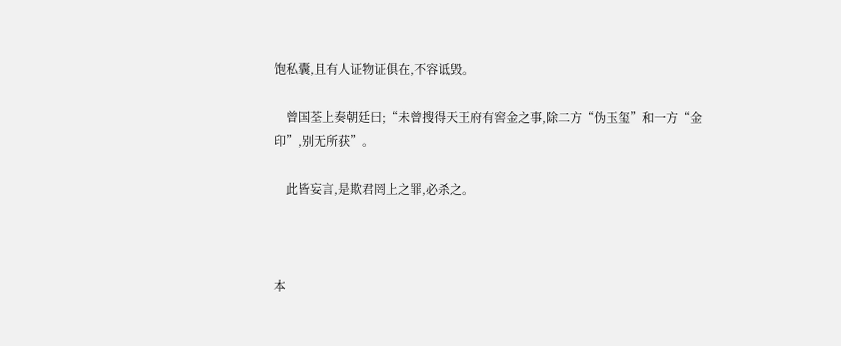饱私囊,且有人证物证俱在,不容诋毁。

    曾国荃上奏朝廷曰;“未曾搜得天王府有窖金之事,除二方“伪玉玺”和一方“金印”,别无所获”。

    此皆妄言,是欺君罔上之罪,必杀之。



本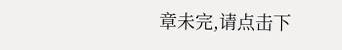章未完,请点击下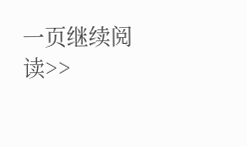一页继续阅读>>